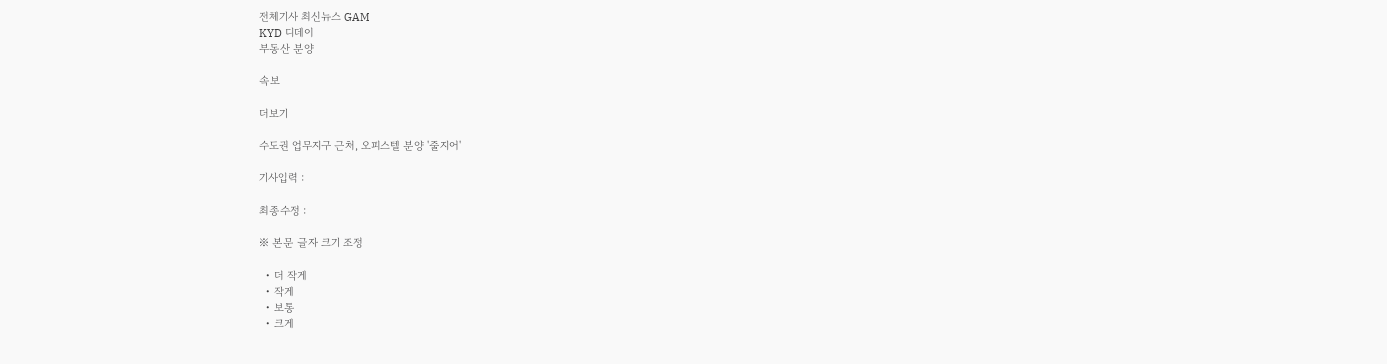전체기사 최신뉴스 GAM
KYD 디데이
부동산 분양

속보

더보기

수도권 업무지구 근처, 오피스텔 분양 '줄지어'

기사입력 :

최종수정 :

※ 본문 글자 크기 조정

  • 더 작게
  • 작게
  • 보통
  • 크게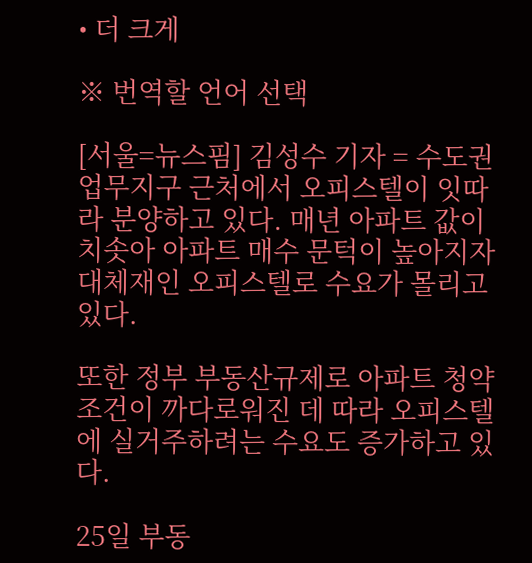• 더 크게

※ 번역할 언어 선택

[서울=뉴스핌] 김성수 기자 = 수도권 업무지구 근처에서 오피스텔이 잇따라 분양하고 있다. 매년 아파트 값이 치솟아 아파트 매수 문턱이 높아지자 대체재인 오피스텔로 수요가 몰리고 있다.

또한 정부 부동산규제로 아파트 청약 조건이 까다로워진 데 따라 오피스텔에 실거주하려는 수요도 증가하고 있다.

25일 부동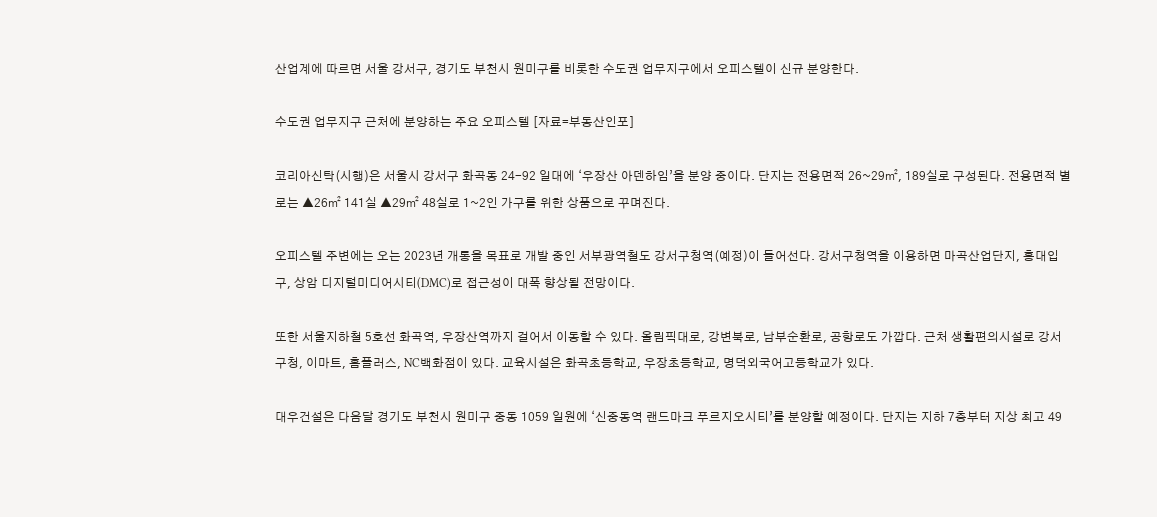산업계에 따르면 서울 강서구, 경기도 부천시 원미구를 비롯한 수도권 업무지구에서 오피스텔이 신규 분양한다.

수도권 업무지구 근처에 분양하는 주요 오피스텔 [자료=부동산인포]

코리아신탁(시행)은 서울시 강서구 화곡동 24-92 일대에 ‘우장산 아덴하임’을 분양 중이다. 단지는 전용면적 26~29㎡, 189실로 구성된다. 전용면적 별로는 ▲26㎡ 141실 ▲29㎡ 48실로 1~2인 가구를 위한 상품으로 꾸며진다.

오피스텔 주변에는 오는 2023년 개통을 목표로 개발 중인 서부광역철도 강서구청역(예정)이 들어선다. 강서구청역을 이용하면 마곡산업단지, 홍대입구, 상암 디지털미디어시티(DMC)로 접근성이 대폭 향상될 전망이다.

또한 서울지하철 5호선 화곡역, 우장산역까지 걸어서 이동할 수 있다. 올림픽대로, 강변북로, 남부순환로, 공항로도 가깝다. 근처 생활편의시설로 강서구청, 이마트, 홈플러스, NC백화점이 있다. 교육시설은 화곡초등학교, 우장초등학교, 명덕외국어고등학교가 있다.

대우건설은 다음달 경기도 부천시 원미구 중동 1059 일원에 ‘신중동역 랜드마크 푸르지오시티’를 분양할 예정이다. 단지는 지하 7층부터 지상 최고 49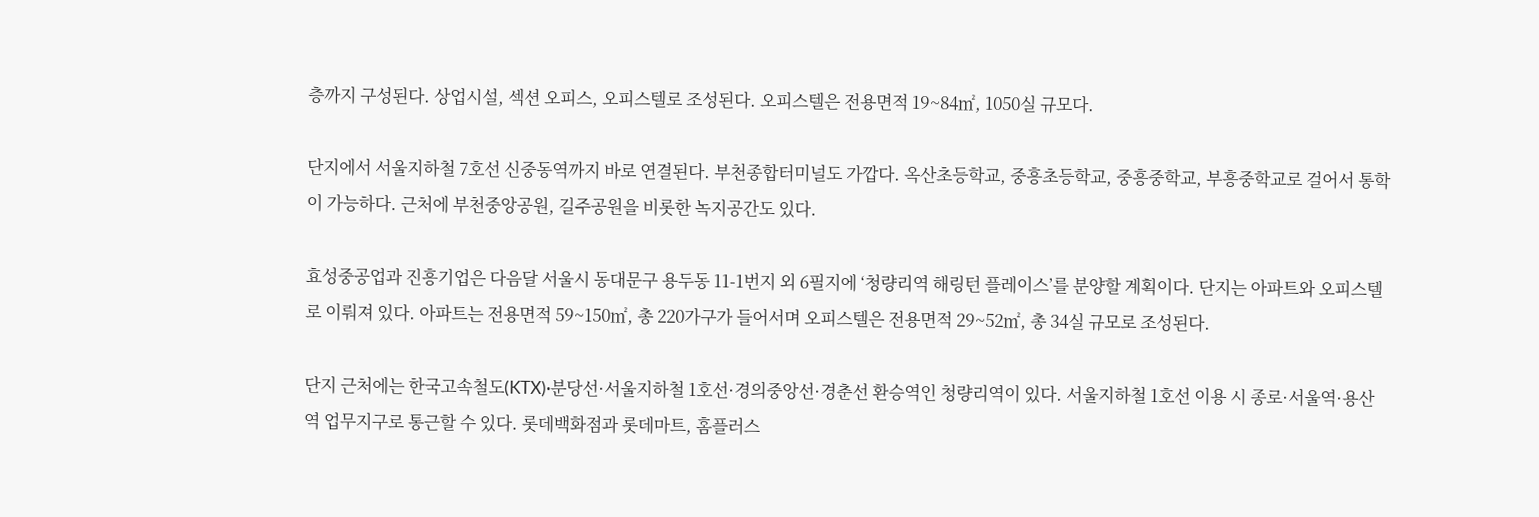층까지 구성된다. 상업시설, 섹션 오피스, 오피스텔로 조성된다. 오피스텔은 전용면적 19~84㎡, 1050실 규모다.

단지에서 서울지하철 7호선 신중동역까지 바로 연결된다. 부천종합터미널도 가깝다. 옥산초등학교, 중흥초등학교, 중흥중학교, 부흥중학교로 걸어서 통학이 가능하다. 근처에 부천중앙공원, 길주공원을 비롯한 녹지공간도 있다.

효성중공업과 진흥기업은 다음달 서울시 동대문구 용두동 11-1번지 외 6필지에 ‘청량리역 해링턴 플레이스’를 분양할 계획이다. 단지는 아파트와 오피스텔로 이뤄져 있다. 아파트는 전용면적 59~150㎡, 총 220가구가 들어서며 오피스텔은 전용면적 29~52㎡, 총 34실 규모로 조성된다.

단지 근처에는 한국고속철도(KTX)·분당선·서울지하철 1호선·경의중앙선·경춘선 환승역인 청량리역이 있다. 서울지하철 1호선 이용 시 종로·서울역·용산역 업무지구로 통근할 수 있다. 롯데백화점과 롯데마트, 홈플러스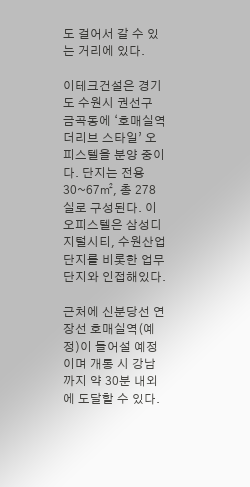도 걸어서 갈 수 있는 거리에 있다.

이테크건설은 경기도 수원시 권선구 금곡동에 ‘호매실역 더리브 스타일’ 오피스텔을 분양 중이다. 단지는 전용 30~67㎡, 총 278실로 구성된다. 이 오피스텔은 삼성디지털시티, 수원산업단지를 비롯한 업무단지와 인접해있다.

근처에 신분당선 연장선 호매실역(예정)이 들어설 예정이며 개통 시 강남까지 약 30분 내외에 도달할 수 있다.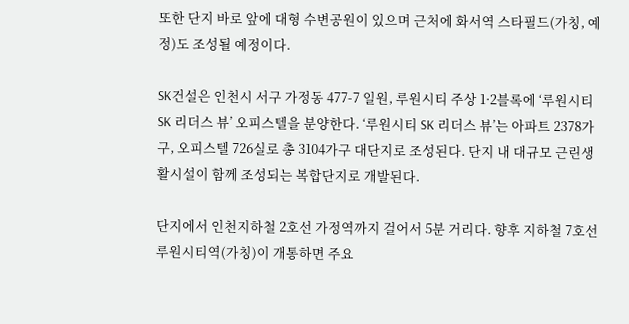또한 단지 바로 앞에 대형 수변공원이 있으며 근처에 화서역 스타필드(가칭, 예정)도 조성될 예정이다.

SK건설은 인천시 서구 가정동 477-7 일원, 루원시티 주상 1·2블록에 ‘루원시티 SK 리더스 뷰’ 오피스텔을 분양한다. ‘루원시티 SK 리더스 뷰’는 아파트 2378가구, 오피스텔 726실로 총 3104가구 대단지로 조성된다. 단지 내 대규모 근린생활시설이 함께 조성되는 복합단지로 개발된다.

단지에서 인천지하철 2호선 가정역까지 걸어서 5분 거리다. 향후 지하철 7호선 루원시티역(가칭)이 개통하면 주요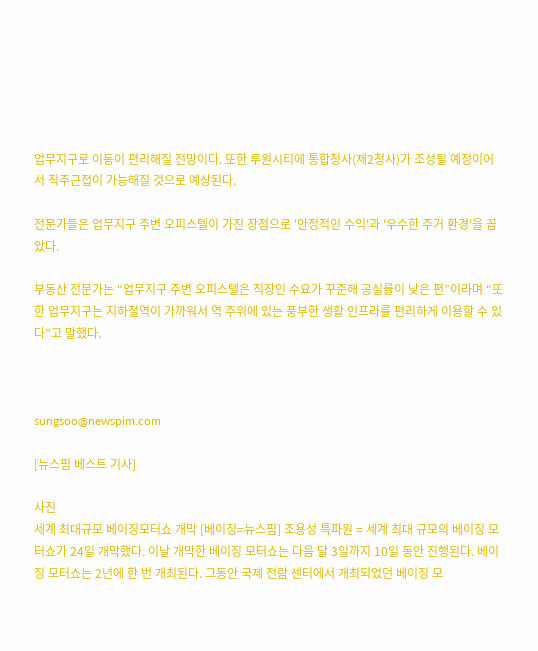업무지구로 이동이 편리해질 전망이다. 또한 루원시티에 통합청사(제2청사)가 조성될 예정이어서 직주근접이 가능해질 것으로 예상된다.

전문가들은 업무지구 주변 오피스텔이 가진 장점으로 '안정적인 수익'과 '우수한 주거 환경'을 꼽았다.

부동산 전문가는 “업무지구 주변 오피스텔은 직장인 수요가 꾸준해 공실률이 낮은 편”이라며 “또한 업무지구는 지하철역이 가까워서 역 주위에 있는 풍부한 생활 인프라를 편리하게 이용할 수 있다”고 말했다.



sungsoo@newspim.com

[뉴스핌 베스트 기사]

사진
세계 최대규모 베이징모터쇼 개막 [베이징=뉴스핌] 조용성 특파원 = 세계 최대 규모의 베이징 모터쇼가 24일 개막했다. 이날 개막한 베이징 모터쇼는 다음 달 3일까지 10일 동안 진행된다. 베이징 모터쇼는 2년에 한 번 개최된다. 그동안 국제 전람 센터에서 개최되었던 베이징 모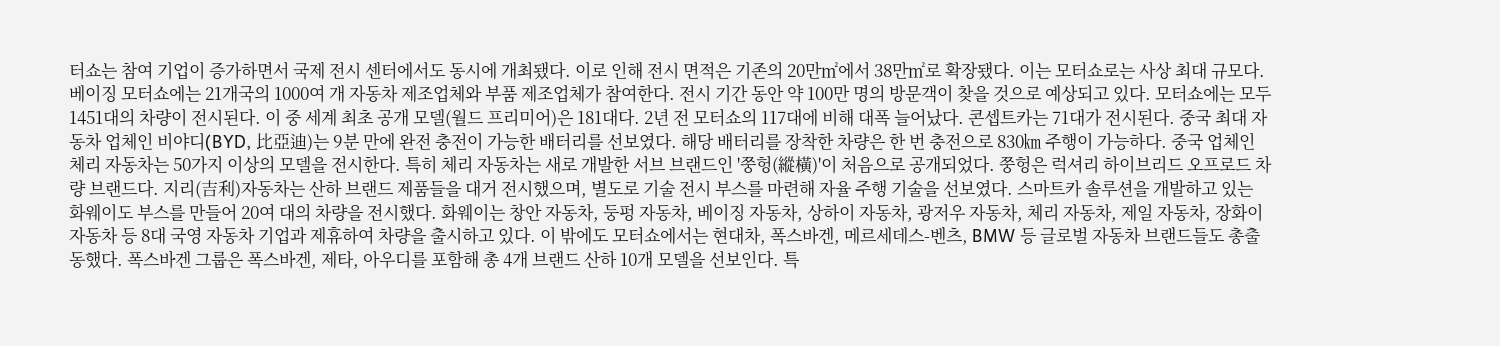터쇼는 참여 기업이 증가하면서 국제 전시 센터에서도 동시에 개최됐다. 이로 인해 전시 면적은 기존의 20만㎡에서 38만㎡로 확장됐다. 이는 모터쇼로는 사상 최대 규모다. 베이징 모터쇼에는 21개국의 1000여 개 자동차 제조업체와 부품 제조업체가 참여한다. 전시 기간 동안 약 100만 명의 방문객이 찾을 것으로 예상되고 있다. 모터쇼에는 모두 1451대의 차량이 전시된다. 이 중 세계 최초 공개 모델(월드 프리미어)은 181대다. 2년 전 모터쇼의 117대에 비해 대폭 늘어났다. 콘셉트카는 71대가 전시된다. 중국 최대 자동차 업체인 비야디(BYD, 比亞迪)는 9분 만에 완전 충전이 가능한 배터리를 선보였다. 해당 배터리를 장착한 차량은 한 번 충전으로 830㎞ 주행이 가능하다. 중국 업체인 체리 자동차는 50가지 이상의 모델을 전시한다. 특히 체리 자동차는 새로 개발한 서브 브랜드인 '쭝헝(縱橫)'이 처음으로 공개되었다. 쭝헝은 럭셔리 하이브리드 오프로드 차량 브랜드다. 지리(吉利)자동차는 산하 브랜드 제품들을 대거 전시했으며, 별도로 기술 전시 부스를 마련해 자율 주행 기술을 선보였다. 스마트카 솔루션을 개발하고 있는 화웨이도 부스를 만들어 20여 대의 차량을 전시했다. 화웨이는 창안 자동차, 둥펑 자동차, 베이징 자동차, 상하이 자동차, 광저우 자동차, 체리 자동차, 제일 자동차, 장화이 자동차 등 8대 국영 자동차 기업과 제휴하여 차량을 출시하고 있다. 이 밖에도 모터쇼에서는 현대차, 폭스바겐, 메르세데스-벤츠, BMW 등 글로벌 자동차 브랜드들도 총출동했다. 폭스바겐 그룹은 폭스바겐, 제타, 아우디를 포함해 총 4개 브랜드 산하 10개 모델을 선보인다. 특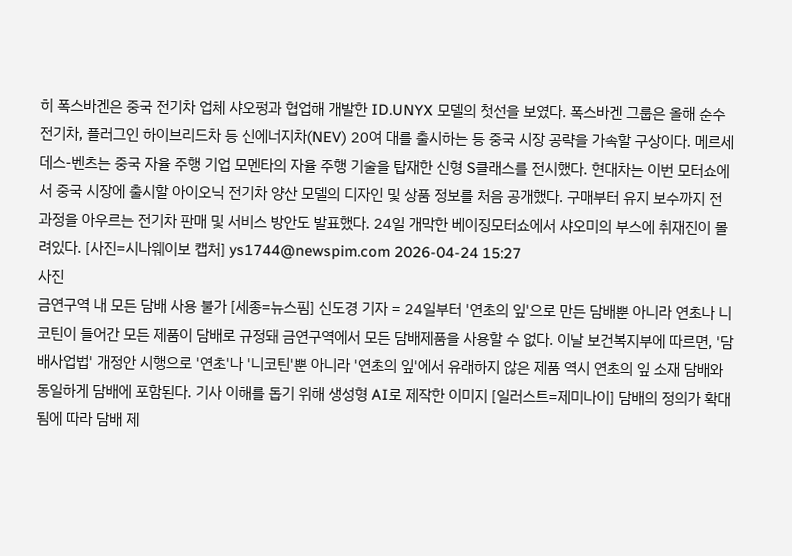히 폭스바겐은 중국 전기차 업체 샤오펑과 협업해 개발한 ID.UNYX 모델의 첫선을 보였다. 폭스바겐 그룹은 올해 순수 전기차, 플러그인 하이브리드차 등 신에너지차(NEV) 20여 대를 출시하는 등 중국 시장 공략을 가속할 구상이다. 메르세데스-벤츠는 중국 자율 주행 기업 모멘타의 자율 주행 기술을 탑재한 신형 S클래스를 전시했다. 현대차는 이번 모터쇼에서 중국 시장에 출시할 아이오닉 전기차 양산 모델의 디자인 및 상품 정보를 처음 공개했다. 구매부터 유지 보수까지 전 과정을 아우르는 전기차 판매 및 서비스 방안도 발표했다. 24일 개막한 베이징모터쇼에서 샤오미의 부스에 취재진이 몰려있다. [사진=시나웨이보 캡처] ys1744@newspim.com 2026-04-24 15:27
사진
금연구역 내 모든 담배 사용 불가 [세종=뉴스핌] 신도경 기자 = 24일부터 '연초의 잎'으로 만든 담배뿐 아니라 연초나 니코틴이 들어간 모든 제품이 담배로 규정돼 금연구역에서 모든 담배제품을 사용할 수 없다. 이날 보건복지부에 따르면, '담배사업법' 개정안 시행으로 '연초'나 '니코틴'뿐 아니라 '연초의 잎'에서 유래하지 않은 제품 역시 연초의 잎 소재 담배와 동일하게 담배에 포함된다. 기사 이해를 돕기 위해 생성형 AI로 제작한 이미지 [일러스트=제미나이] 담배의 정의가 확대됨에 따라 담배 제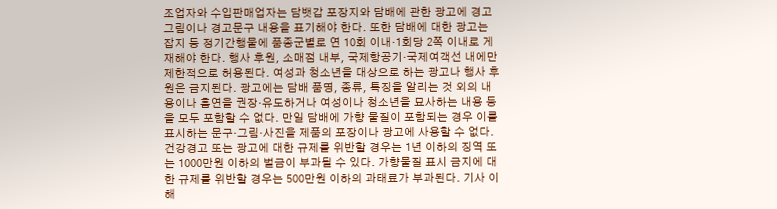조업자와 수입판매업자는 담뱃갑 포장지와 담배에 관한 광고에 경고 그림이나 경고문구 내용을 표기해야 한다. 또한 담배에 대한 광고는 잡지 등 정기간행물에 품종군별로 연 10회 이내·1회당 2쪽 이내로 게재해야 한다. 행사 후원, 소매점 내부, 국제항공기·국제여객선 내에만 제한적으로 허용된다. 여성과 청소년을 대상으로 하는 광고나 행사 후원은 금지된다. 광고에는 담배 품명, 종류, 특징을 알리는 것 외의 내용이나 흡연을 권장·유도하거나 여성이나 청소년을 묘사하는 내용 등을 모두 포함할 수 없다. 만일 담배에 가향 물질이 포함되는 경우 이를 표시하는 문구·그림·사진을 제품의 포장이나 광고에 사용할 수 없다. 건강경고 또는 광고에 대한 규제를 위반할 경우는 1년 이하의 징역 또는 1000만원 이하의 벌금이 부과될 수 있다. 가향물질 표시 금지에 대한 규제를 위반할 경우는 500만원 이하의 과태료가 부과된다. 기사 이해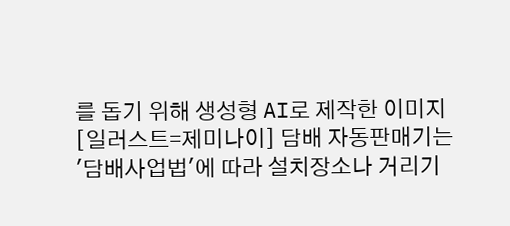를 돕기 위해 생성형 AI로 제작한 이미지 [일러스트=제미나이] 담배 자동판매기는 '담배사업법'에 따라 설치장소나 거리기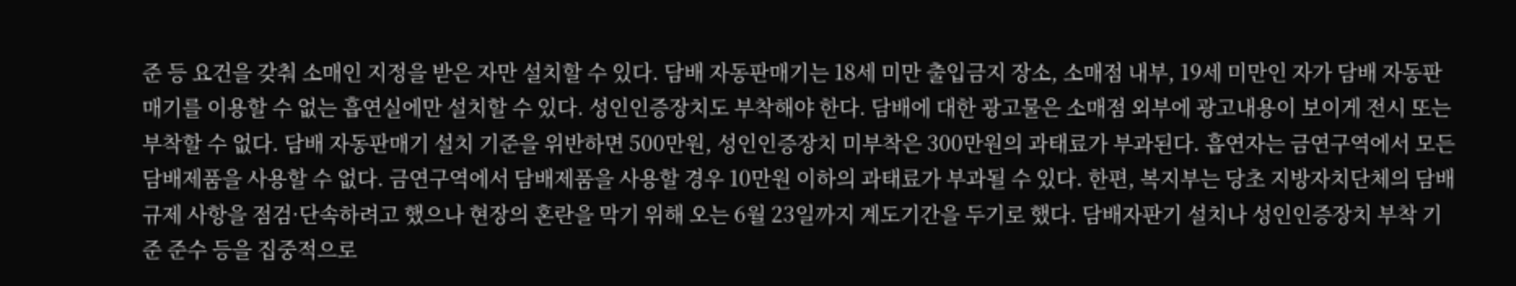준 등 요건을 갖춰 소매인 지정을 받은 자만 설치할 수 있다. 담배 자동판매기는 18세 미만 출입금지 장소, 소매점 내부, 19세 미만인 자가 담배 자동판매기를 이용할 수 없는 흡연실에만 설치할 수 있다. 성인인증장치도 부착해야 한다. 담배에 대한 광고물은 소매점 외부에 광고내용이 보이게 전시 또는 부착할 수 없다. 담배 자동판매기 설치 기준을 위반하면 500만원, 성인인증장치 미부착은 300만원의 과태료가 부과된다. 흡연자는 금연구역에서 모든 담배제품을 사용할 수 없다. 금연구역에서 담배제품을 사용할 경우 10만원 이하의 과태료가 부과될 수 있다. 한편, 복지부는 당초 지방자치단체의 담배 규제 사항을 점검·단속하려고 했으나 현장의 혼란을 막기 위해 오는 6월 23일까지 계도기간을 두기로 했다. 담배자판기 설치나 성인인증장치 부착 기준 준수 등을 집중적으로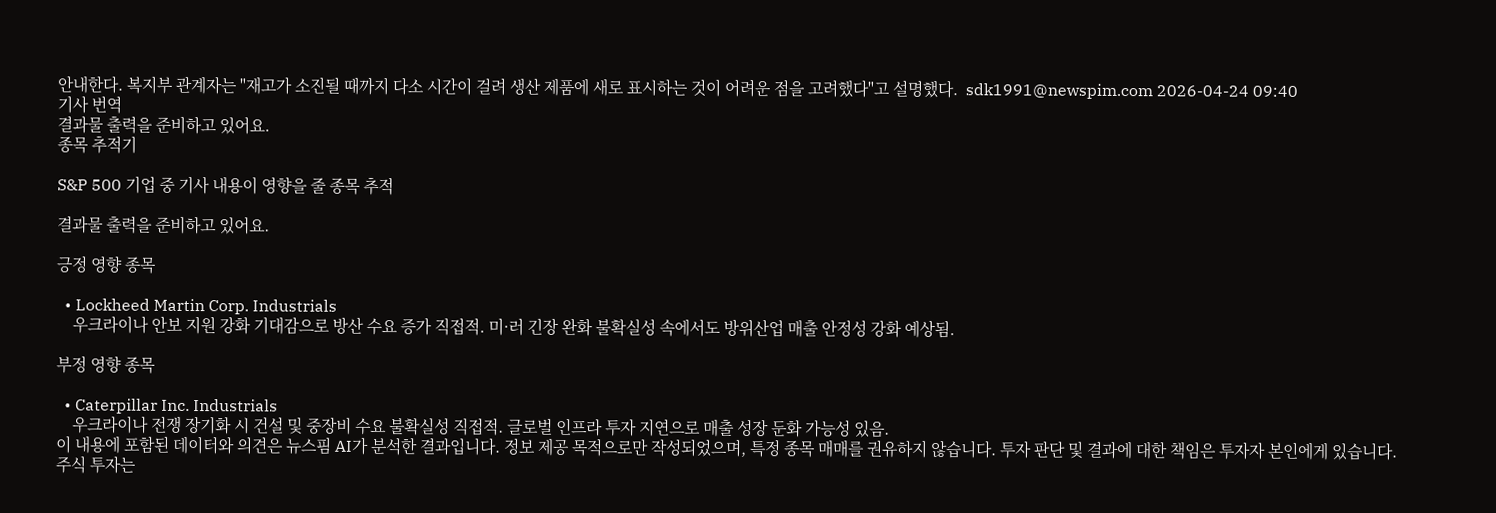안내한다. 복지부 관계자는 "재고가 소진될 때까지 다소 시간이 걸려 생산 제품에 새로 표시하는 것이 어려운 점을 고려했다"고 설명했다.  sdk1991@newspim.com 2026-04-24 09:40
기사 번역
결과물 출력을 준비하고 있어요.
종목 추적기

S&P 500 기업 중 기사 내용이 영향을 줄 종목 추적

결과물 출력을 준비하고 있어요.

긍정 영향 종목

  • Lockheed Martin Corp. Industrials
    우크라이나 안보 지원 강화 기대감으로 방산 수요 증가 직접적. 미·러 긴장 완화 불확실성 속에서도 방위산업 매출 안정성 강화 예상됨.

부정 영향 종목

  • Caterpillar Inc. Industrials
    우크라이나 전쟁 장기화 시 건설 및 중장비 수요 불확실성 직접적. 글로벌 인프라 투자 지연으로 매출 성장 둔화 가능성 있음.
이 내용에 포함된 데이터와 의견은 뉴스핌 AI가 분석한 결과입니다. 정보 제공 목적으로만 작성되었으며, 특정 종목 매매를 권유하지 않습니다. 투자 판단 및 결과에 대한 책임은 투자자 본인에게 있습니다. 주식 투자는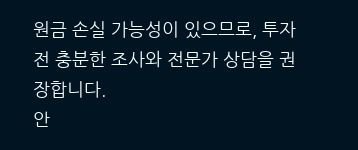원금 손실 가능성이 있으므로, 투자 전 충분한 조사와 전문가 상담을 권장합니다.
안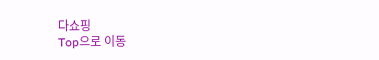다쇼핑
Top으로 이동